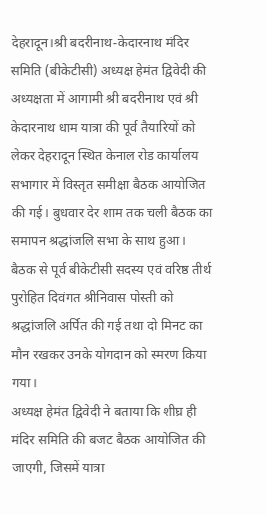देहरादून।श्री बदरीनाथ-केदारनाथ मंदिर समिति (बीकेटीसी) अध्यक्ष हेमंत द्विवेदी की अध्यक्षता में आगामी श्री बदरीनाथ एवं श्री केदारनाथ धाम यात्रा की पूर्व तैयारियों को लेकर देहरादून स्थित केनाल रोड कार्यालय सभागार में विस्तृत समीक्षा बैठक आयोजित की गई। बुधवार देर शाम तक चली बैठक का समापन श्रद्धांजलि सभा के साथ हुआ।
बैठक से पूर्व बीकेटीसी सदस्य एवं वरिष्ठ तीर्थ पुरोहित दिवंगत श्रीनिवास पोस्ती को श्रद्धांजलि अर्पित की गई तथा दो मिनट का मौन रखकर उनके योगदान को स्मरण किया गया।
अध्यक्ष हेमंत द्विवेदी ने बताया कि शीघ्र ही मंदिर समिति की बजट बैठक आयोजित की जाएगी, जिसमें यात्रा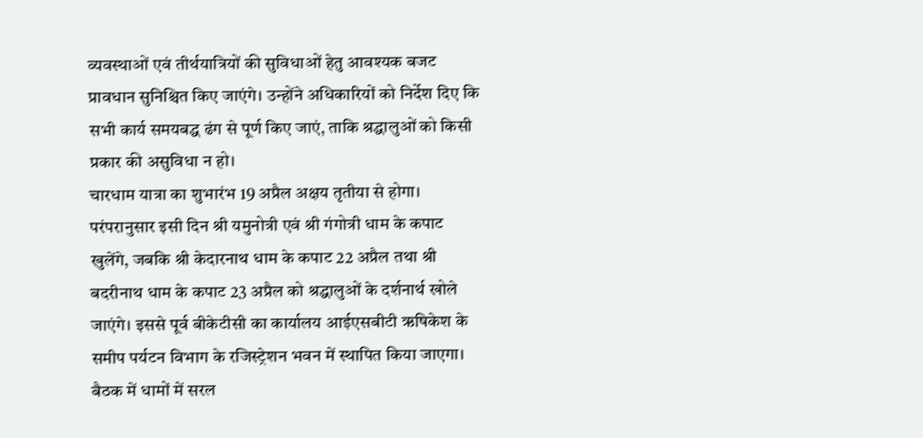व्यवस्थाओं एवं तीर्थयात्रियों की सुविधाओं हेतु आवश्यक बजट प्रावधान सुनिश्चित किए जाएंगे। उन्होंने अधिकारियों को निर्देश दिए कि सभी कार्य समयबद्ध ढंग से पूर्ण किए जाएं, ताकि श्रद्धालुओं को किसी प्रकार की असुविधा न हो।
चारधाम यात्रा का शुभारंभ 19 अप्रैल अक्षय तृतीया से होगा। परंपरानुसार इसी दिन श्री यमुनोत्री एवं श्री गंगोत्री धाम के कपाट खुलेंगे, जबकि श्री केदारनाथ धाम के कपाट 22 अप्रैल तथा श्री बदरीनाथ धाम के कपाट 23 अप्रैल को श्रद्धालुओं के दर्शनार्थ खोले जाएंगे। इससे पूर्व बीकेटीसी का कार्यालय आईएसबीटी ऋषिकेश के समीप पर्यटन विभाग के रजिस्ट्रेशन भवन में स्थापित किया जाएगा।
बैठक में धामों में सरल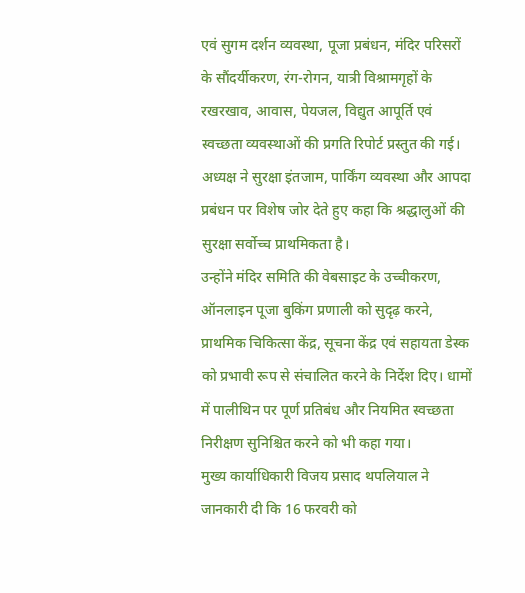एवं सुगम दर्शन व्यवस्था, पूजा प्रबंधन, मंदिर परिसरों के सौंदर्यीकरण, रंग-रोगन, यात्री विश्रामगृहों के रखरखाव, आवास, पेयजल, विद्युत आपूर्ति एवं स्वच्छता व्यवस्थाओं की प्रगति रिपोर्ट प्रस्तुत की गई। अध्यक्ष ने सुरक्षा इंतजाम, पार्किंग व्यवस्था और आपदा प्रबंधन पर विशेष जोर देते हुए कहा कि श्रद्धालुओं की सुरक्षा सर्वोच्च प्राथमिकता है।
उन्होंने मंदिर समिति की वेबसाइट के उच्चीकरण, ऑनलाइन पूजा बुकिंग प्रणाली को सुदृढ़ करने, प्राथमिक चिकित्सा केंद्र, सूचना केंद्र एवं सहायता डेस्क को प्रभावी रूप से संचालित करने के निर्देश दिए। धामों में पालीथिन पर पूर्ण प्रतिबंध और नियमित स्वच्छता निरीक्षण सुनिश्चित करने को भी कहा गया।
मुख्य कार्याधिकारी विजय प्रसाद थपलियाल ने जानकारी दी कि 16 फरवरी को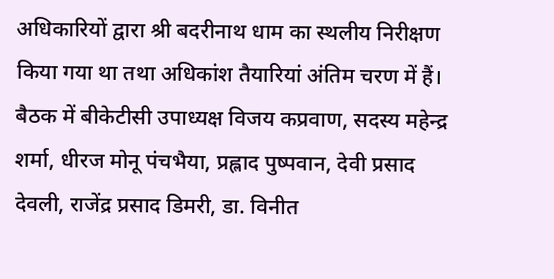अधिकारियों द्वारा श्री बदरीनाथ धाम का स्थलीय निरीक्षण किया गया था तथा अधिकांश तैयारियां अंतिम चरण में हैं।
बैठक में बीकेटीसी उपाध्यक्ष विजय कप्रवाण, सदस्य महेन्द्र शर्मा, धीरज मोनू पंचभैया, प्रह्लाद पुष्पवान, देवी प्रसाद देवली, राजेंद्र प्रसाद डिमरी, डा. विनीत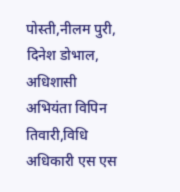पोस्ती,नीलम पुरी, दिनेश डोभाल, अधिशासी अभियंता विपिन तिवारी,विधि अधिकारी एस एस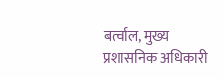बर्त्वाल, मुख्य प्रशासनिक अधिकारी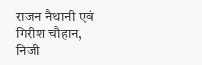राजन नैथानी एवं गिरीश चौहान, निजी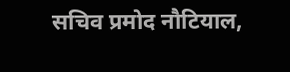सचिव प्रमोद नौटियाल,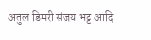अतुल डिमरी संजय भट्ट आदि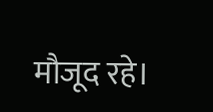मौजूद रहे।